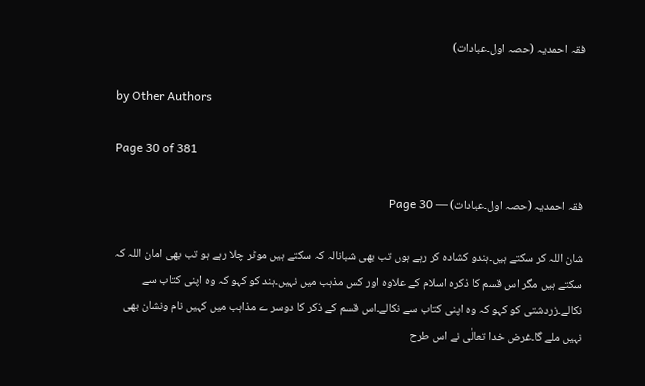فقہ احمدیہ (حصہ اول۔عبادات)

by Other Authors

Page 30 of 381

فقہ احمدیہ (حصہ اول۔عبادات) — Page 30

شان اللہ کر سکتے ہیں۔ہندو کشادہ کر رہے ہوں تب بھی شبانالہ کہ سکتے ہیں موٹر چلا رہے ہو تب بھی امان اللہ کہ سکتے ہیں مگر اس قسم کا ذکرہ اسلام کے علاوہ اور کس مذہب میں نہیں۔ہند کو کہو کہ وہ اپنی کتاب سے نکالے۔زردشتی کو کہو کہ وہ اپنی کتاب سے نکالے۔اس قسم کے ذکر کا دوسر ے مذاہب میں کہیں نام ونشان بھی نہیں ملے گا۔غرض خدا تعالٰی نے اس طرح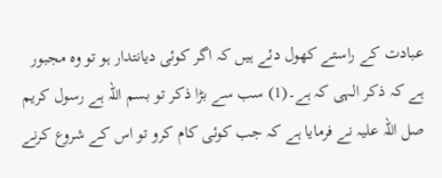عبادت کے راستے کھول دئے ہیں کہ اگر کوئی دیانتدار ہو تو وہ مجبور ہے کہ ذکر الہی کہ ہے۔(1) سب سے بڑا ذکر تو بسم اللہ ہے رسول کریم صل اللہ علیہ نے فرمایا ہے کہ جب کوئی کام کرو تو اس کے شروع کرنے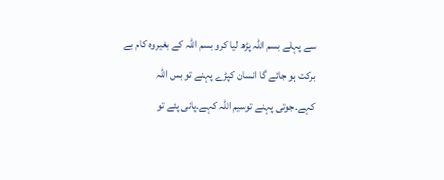سے پہلے بسم اللہ پڑھ لیا کرو بسم اللہ کے بغیروہ کام بے برکت ہو جائے گا انسان کپڑے پہنے تو بس اللہ کہے۔جوتی پہنے توسیم اللہ کہے۔پانی پئے تو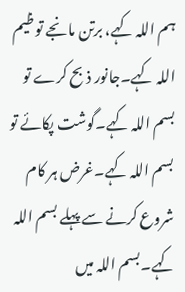ہم اللہ کہے، برتن مانجے تو ظیم اللہ کہے۔جانور ذبح کرے تو بسم اللہ کہے۔گوشت پکائے تو بسم اللہ کہے۔غرض ہر کام شروع کرنے سے پہلے بسم اللہ کہے۔بسم اللہ میں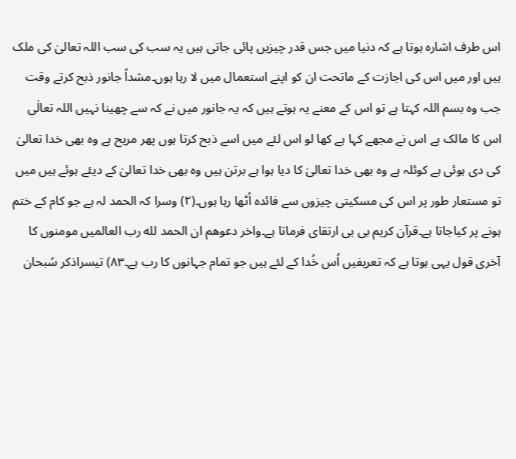اس طرف اشارہ ہوتا ہے کہ دنیا میں جس قدر چیزیں پائی جاتی ہیں یہ سب کی سب اللہ تعالیٰ کی ملک ہیں اور میں اس کی اجازت کے ماتحت ان کو اپنے استعمال میں لا رہا ہوں۔مشداً جانور ذبح کرتے وقت جب وہ بسم اللہ کہتا ہے تو اس کے معنے یہ ہوتے ہیں کہ یہ جانور میں نے کہ سے چھینا نہیں اللہ تعالٰی اس کا مالک ہے اس نے مجھے کہا ہے کھا لو اس لئے میں اسے ذبح کرتا ہوں پھر مریح ہے وہ بھی خدا تعالیٰ کی دی ہوئی ہے کوئلہ ہے وہ بھی خدا تعالیٰ کا دیا ہوا ہے برتن ہیں وہ بھی خدا تعالیٰ کے دیئے ہوئے ہیں میں تو مستعار طور پر اس کی مسکیتی چیزوں سے فائدہ اُٹھا رہا ہوں۔(۲) وسرا کہ الحمد لہ ہے جو کام کے ختم ہونے پر کیاجاتا ہے۔قرآن کریم بی بی ارتقای فرماتا ہے۔واخر دعوهم ان الحمد لله رب العالمیں مومنوں کا آخری قول یہی ہوتا ہے کہ تعریفیں اُس خُدا کے لئے ہیں جو تمام جہانوں کا رب ہے۔۸۳) تیسراذکر سُبحان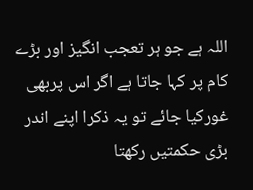اللہ ہے جو ہر تعجب انگیز اور بڑے کام پر کہا جاتا ہے اگر اس پربھی غورکیا جائے تو یہ ذکرا اپنے اندر بڑی حکمتیں رکھتا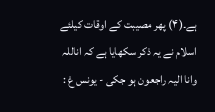ہے۔(۴) پھر مصیبت کے اوقات کیلئے اسلام نے یہ ذکر سکھایا ہے کہ اناللہ وانا الیہ راجعون ہو جکی - يونس غ :